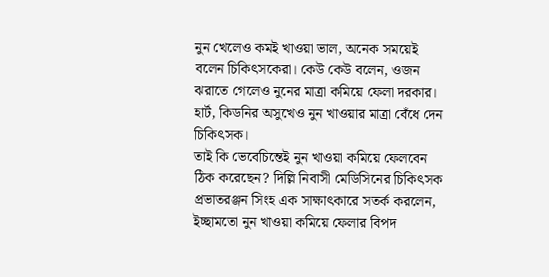নুন খেলেও কমই খাওয়া ভাল, অনেক সময়েই বলেন চিকিৎসকেরা। কেউ কেউ বলেন, ওজন ঝরাতে গেলেও নুনের মাত্রা কমিয়ে ফেলা দরকার। হার্ট, কিডনির অসুখেও নুন খাওয়ার মাত্রা বেঁধে দেন চিকিৎসক।
তাই কি ভেবেচিন্তেই নুন খাওয়া কমিয়ে ফেলবেন ঠিক করেছেন? দিল্লি নিবাসী মেডিসিনের চিকিৎসক প্রভাতরঞ্জন সিংহ এক সাক্ষাৎকারে সতর্ক করলেন, ইচ্ছামতো নুন খাওয়া কমিয়ে ফেলার বিপদ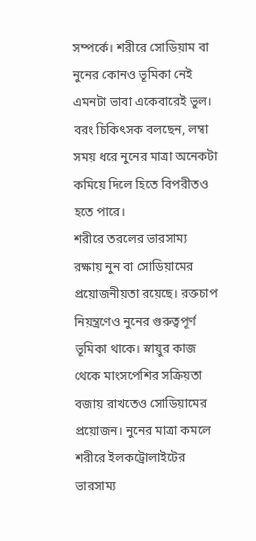সম্পর্কে। শরীরে সোডিয়াম বা নুনের কোনও ভূমিকা নেই এমনটা ভাবা একেবারেই ভুল। বরং চিকিৎসক বলছেন, লম্বা সময় ধরে নুনের মাত্রা অনেকটা কমিয়ে দিলে হিতে বিপরীতও হতে পারে।
শরীরে তরলের ভারসাম্য রক্ষায় নুন বা সোডিয়ামের প্রয়োজনীয়তা রয়েছে। রক্তচাপ নিয়ন্ত্রণেও নুনের গুরুত্বপূর্ণ ভূমিকা থাকে। স্নায়ুর কাজ থেকে মাংসপেশির সক্রিয়তা বজায় রাখতেও সোডিয়ামের প্রয়োজন। নুনের মাত্রা কমলে শরীরে ইলকট্রোলাইটের ভারসাম্য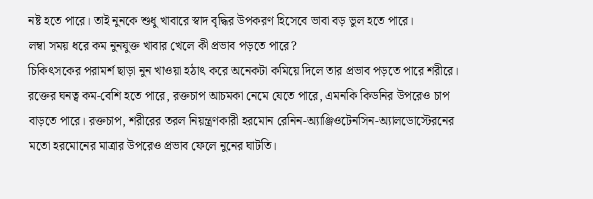নষ্ট হতে পারে। তাই নুনকে শুধু খাবারে স্বাদ বৃদ্ধির উপকরণ হিসেবে ভাবা বড় ভুল হতে পারে।
লম্বা সময় ধরে কম নুনযুক্ত খাবার খেলে কী প্রভাব পড়তে পারে?
চিকিৎসকের পরামর্শ ছাড়া নুন খাওয়া হঠাৎ করে অনেকটা কমিয়ে দিলে তার প্রভাব পড়তে পারে শরীরে। রক্তের ঘনত্ব কম-বেশি হতে পারে, রক্তচাপ আচমকা নেমে যেতে পারে, এমনকি কিডনির উপরেও চাপ বাড়তে পারে। রক্তচাপ, শরীরের তরল নিয়ন্ত্রণকারী হরমোন রেনিন-অ্যাঞ্জিওটেনসিন-অ্যালডোস্টেরনের মতো হরমোনের মাত্রার উপরেও প্রভাব ফেলে নুনের ঘাটতি।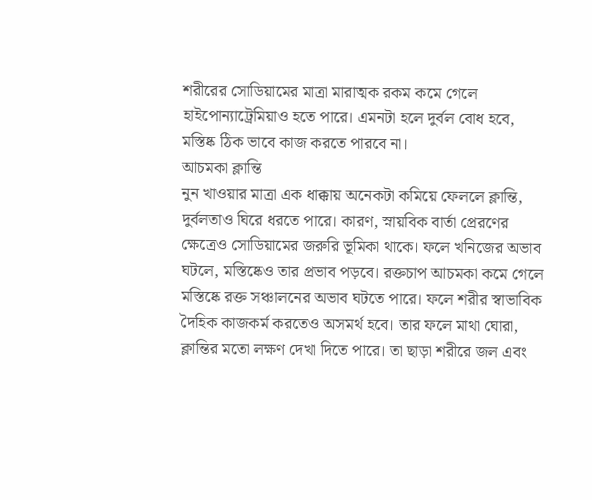শরীরের সোডিয়ামের মাত্রা মারাত্মক রকম কমে গেলে হাইপোন্যাট্রেমিয়াও হতে পারে। এমনটা হলে দুর্বল বোধ হবে, মস্তিষ্ক ঠিক ভাবে কাজ করতে পারবে না।
আচমকা ক্লান্তি
নুন খাওয়ার মাত্রা এক ধাক্কায় অনেকটা কমিয়ে ফেললে ক্লান্তি, দুর্বলতাও ঘিরে ধরতে পারে। কারণ, স্নায়বিক বার্তা প্রেরণের ক্ষেত্রেও সোডিয়ামের জরুরি ভূমিকা থাকে। ফলে খনিজের অভাব ঘটলে, মস্তিষ্কেও তার প্রভাব পড়বে। রক্তচাপ আচমকা কমে গেলে মস্তিষ্কে রক্ত সঞ্চালনের অভাব ঘটতে পারে। ফলে শরীর স্বাভাবিক দৈহিক কাজকর্ম করতেও অসমর্থ হবে। তার ফলে মাথা ঘোরা, ক্লান্তির মতো লক্ষণ দেখা দিতে পারে। তা ছাড়া শরীরে জল এবং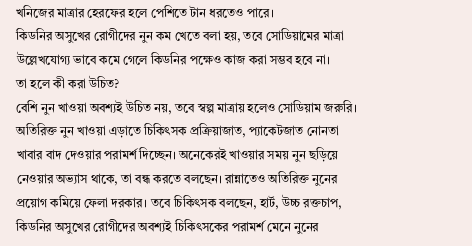খনিজের মাত্রার হেরফের হলে পেশিতে টান ধরতেও পারে।
কিডনির অসুখের রোগীদের নুন কম খেতে বলা হয়, তবে সোডিয়ামের মাত্রা উল্লেখযোগ্য ভাবে কমে গেলে কিডনির পক্ষেও কাজ করা সম্ভব হবে না।
তা হলে কী করা উচিত?
বেশি নুন খাওয়া অবশ্যই উচিত নয়, তবে স্বল্প মাত্রায় হলেও সোডিয়াম জরুরি। অতিরিক্ত নুন খাওয়া এড়াতে চিকিৎসক প্রক্রিয়াজাত, প্যাকেটজাত নোনতা খাবার বাদ দেওয়ার পরামর্শ দিচ্ছেন। অনেকেরই খাওয়ার সময় নুন ছড়িয়ে নেওয়ার অভ্যাস থাকে, তা বন্ধ করতে বলছেন। রান্নাতেও অতিরিক্ত নুনের প্রয়োগ কমিয়ে ফেলা দরকার। তবে চিকিৎসক বলছেন, হার্ট, উচ্চ রক্তচাপ, কিডনির অসুখের রোগীদের অবশ্যই চিকিৎসকের পরামর্শ মেনে নুনের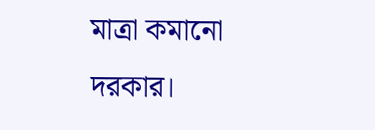মাত্রা কমানো দরকার।